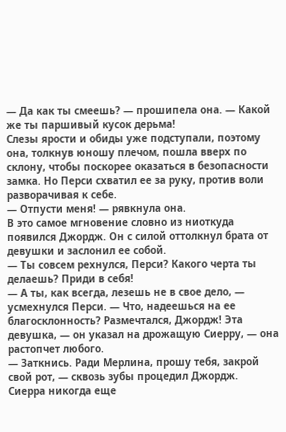— Да как ты смеешь? — прошипела она. — Какой же ты паршивый кусок дерьма!
Слезы ярости и обиды уже подступали, поэтому она, толкнув юношу плечом, пошла вверх по склону, чтобы поскорее оказаться в безопасности замка. Но Перси схватил ее за руку, против воли разворачивая к себе.
— Отпусти меня! — рявкнула она.
В это самое мгновение словно из ниоткуда появился Джордж. Он с силой оттолкнул брата от девушки и заслонил ее собой.
— Ты совсем рехнулся, Перси? Какого черта ты делаешь? Приди в себя!
— А ты, как всегда, лезешь не в свое дело, — усмехнулся Перси. — Что, надеешься на ее благосклонность? Размечтался, Джордж! Эта девушка, — он указал на дрожащую Сиерру, — она растопчет любого.
— Заткнись. Ради Мерлина, прошу тебя, закрой свой рот, — сквозь зубы процедил Джордж.
Сиерра никогда еще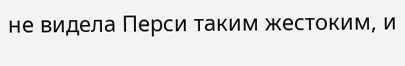не видела Перси таким жестоким, и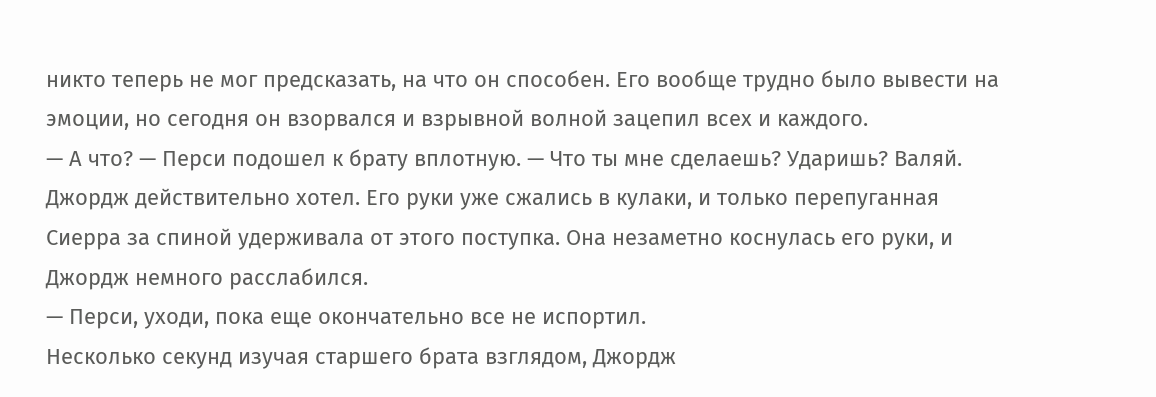никто теперь не мог предсказать, на что он способен. Его вообще трудно было вывести на эмоции, но сегодня он взорвался и взрывной волной зацепил всех и каждого.
— А что? — Перси подошел к брату вплотную. — Что ты мне сделаешь? Ударишь? Валяй.
Джордж действительно хотел. Его руки уже сжались в кулаки, и только перепуганная Сиерра за спиной удерживала от этого поступка. Она незаметно коснулась его руки, и Джордж немного расслабился.
— Перси, уходи, пока еще окончательно все не испортил.
Несколько секунд изучая старшего брата взглядом, Джордж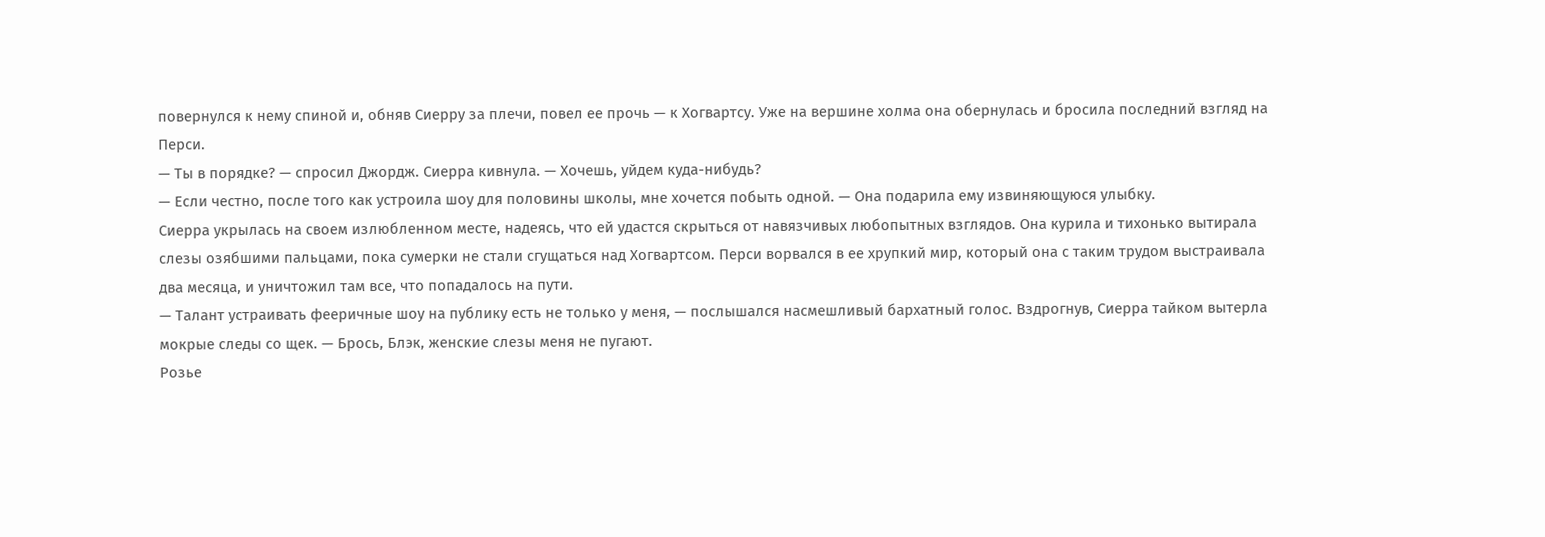повернулся к нему спиной и, обняв Сиерру за плечи, повел ее прочь — к Хогвартсу. Уже на вершине холма она обернулась и бросила последний взгляд на Перси.
— Ты в порядке? — спросил Джордж. Сиерра кивнула. — Хочешь, уйдем куда-нибудь?
— Если честно, после того как устроила шоу для половины школы, мне хочется побыть одной. — Она подарила ему извиняющуюся улыбку.
Сиерра укрылась на своем излюбленном месте, надеясь, что ей удастся скрыться от навязчивых любопытных взглядов. Она курила и тихонько вытирала слезы озябшими пальцами, пока сумерки не стали сгущаться над Хогвартсом. Перси ворвался в ее хрупкий мир, который она с таким трудом выстраивала два месяца, и уничтожил там все, что попадалось на пути.
— Талант устраивать фееричные шоу на публику есть не только у меня, — послышался насмешливый бархатный голос. Вздрогнув, Сиерра тайком вытерла мокрые следы со щек. — Брось, Блэк, женские слезы меня не пугают.
Розье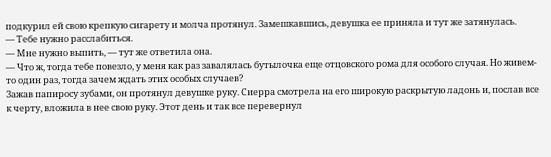подкурил ей свою крепкую сигарету и молча протянул. Замешкавшись, девушка ее приняла и тут же затянулась.
— Тебе нужно расслабиться.
— Мне нужно выпить, — тут же ответила она.
— Что ж, тогда тебе повезло, у меня как раз завалялась бутылочка еще отцовского рома для особого случая. Но живем-то один раз, тогда зачем ждать этих особых случаев?
Зажав папиросу зубами, он протянул девушке руку. Сиерра смотрела на его широкую раскрытую ладонь и, послав все к черту, вложила в нее свою руку. Этот день и так все перевернул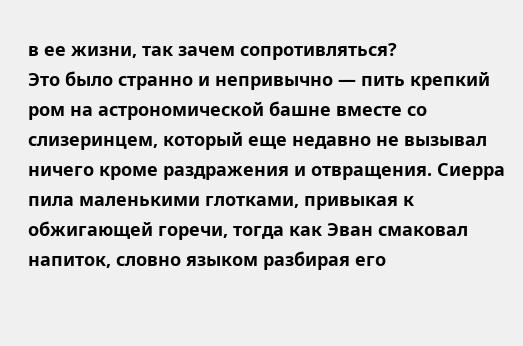в ее жизни, так зачем сопротивляться?
Это было странно и непривычно — пить крепкий ром на астрономической башне вместе со слизеринцем, который еще недавно не вызывал ничего кроме раздражения и отвращения. Сиерра пила маленькими глотками, привыкая к обжигающей горечи, тогда как Эван смаковал напиток, словно языком разбирая его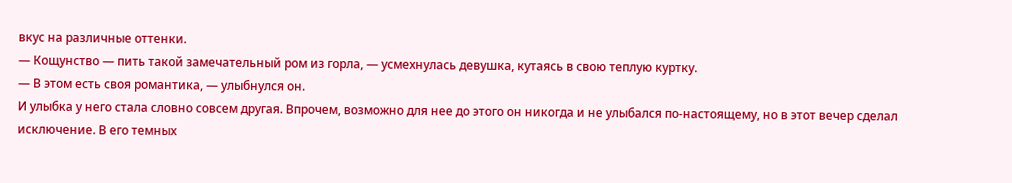вкус на различные оттенки.
— Кощунство — пить такой замечательный ром из горла, — усмехнулась девушка, кутаясь в свою теплую куртку.
— В этом есть своя романтика, — улыбнулся он.
И улыбка у него стала словно совсем другая. Впрочем, возможно для нее до этого он никогда и не улыбался по-настоящему, но в этот вечер сделал исключение. В его темных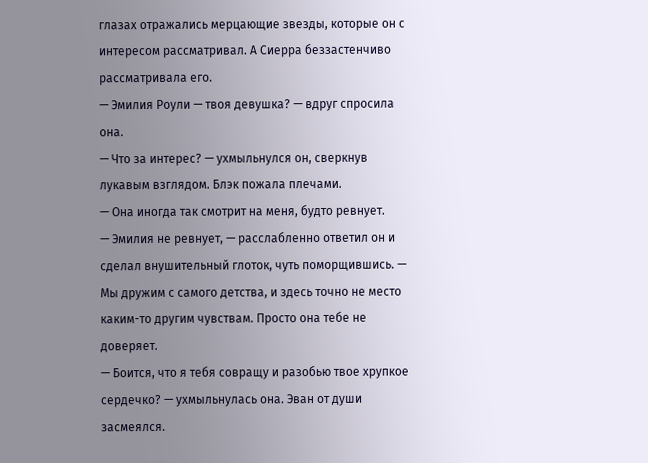глазах отражались мерцающие звезды, которые он с интересом рассматривал. А Сиерра беззастенчиво рассматривала его.
— Эмилия Роули — твоя девушка? — вдруг спросила она.
— Что за интерес? — ухмыльнулся он, сверкнув лукавым взглядом. Блэк пожала плечами.
— Она иногда так смотрит на меня, будто ревнует.
— Эмилия не ревнует, — расслабленно ответил он и сделал внушительный глоток, чуть поморщившись. — Мы дружим с самого детства, и здесь точно не место каким-то другим чувствам. Просто она тебе не доверяет.
— Боится, что я тебя совращу и разобью твое хрупкое сердечко? — ухмыльнулась она. Эван от души засмеялся.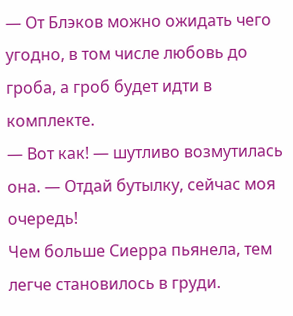— От Блэков можно ожидать чего угодно, в том числе любовь до гроба, а гроб будет идти в комплекте.
— Вот как! — шутливо возмутилась она. — Отдай бутылку, сейчас моя очередь!
Чем больше Сиерра пьянела, тем легче становилось в груди.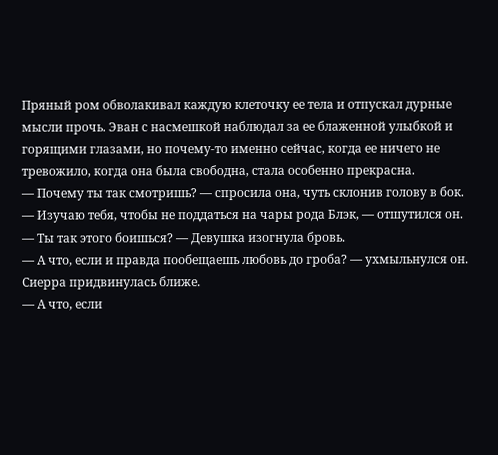Пряный ром обволакивал каждую клеточку ее тела и отпускал дурные мысли прочь. Эван с насмешкой наблюдал за ее блаженной улыбкой и горящими глазами, но почему-то именно сейчас, когда ее ничего не тревожило, когда она была свободна, стала особенно прекрасна.
— Почему ты так смотришь? — спросила она, чуть склонив голову в бок.
— Изучаю тебя, чтобы не поддаться на чары рода Блэк, — отшутился он.
— Ты так этого боишься? — Девушка изогнула бровь.
— А что, если и правда пообещаешь любовь до гроба? — ухмыльнулся он.
Сиерра придвинулась ближе.
— А что, если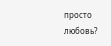просто любовь?